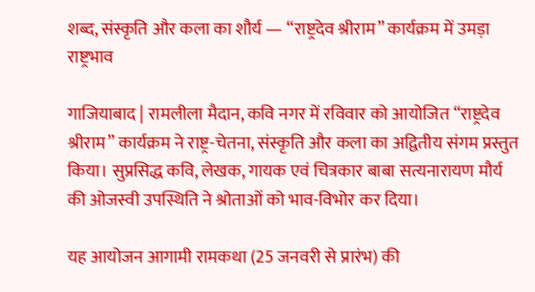शब्द, संस्कृति और कला का शौर्य — “राष्ट्रदेव श्रीराम” कार्यक्रम में उमड़ा राष्ट्रभाव

गाजियाबाद | रामलीला मैदान, कवि नगर में रविवार को आयोजित “राष्ट्रदेव श्रीराम” कार्यक्रम ने राष्ट्र-चेतना, संस्कृति और कला का अद्वितीय संगम प्रस्तुत किया। सुप्रसिद्ध कवि, लेखक, गायक एवं चित्रकार बाबा सत्यनारायण मौर्य की ओजस्वी उपस्थिति ने श्रोताओं को भाव-विभोर कर दिया।

यह आयोजन आगामी रामकथा (25 जनवरी से प्रारंभ) की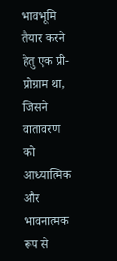भावभूमि तैयार करने हेतु एक प्री-प्रोग्राम था, जिसने वातावरण को आध्यात्मिक और भावनात्मक रूप से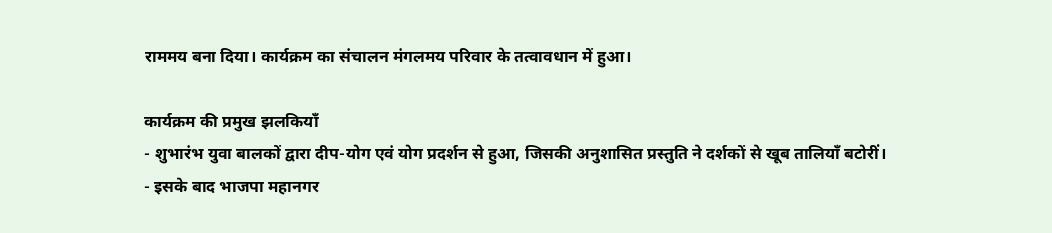राममय बना दिया। कार्यक्रम का संचालन मंगलमय परिवार के तत्वावधान में हुआ।

कार्यक्रम की प्रमुख झलकियाँ
- शुभारंभ युवा बालकों द्वारा दीप-योग एवं योग प्रदर्शन से हुआ, जिसकी अनुशासित प्रस्तुति ने दर्शकों से खूब तालियाँ बटोरीं।
- इसके बाद भाजपा महानगर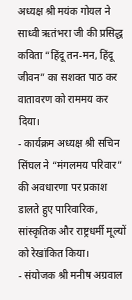अध्यक्ष श्री मयंक गोयल ने साध्वी ऋतंभरा जी की प्रसिद्ध कविता “हिंदू तन-मन, हिंदू जीवन” का सशक्त पाठ कर वातावरण को राममय कर दिया।
- कार्यक्रम अध्यक्ष श्री सचिन सिंघल ने “मंगलमय परिवार” की अवधारणा पर प्रकाश डालते हुए पारिवारिक, सांस्कृतिक और राष्ट्रधर्मी मूल्यों को रेखांकित किया।
- संयोजक श्री मनीष अग्रवाल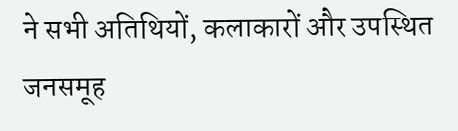ने सभी अतिथियों, कलाकारों और उपस्थित जनसमूह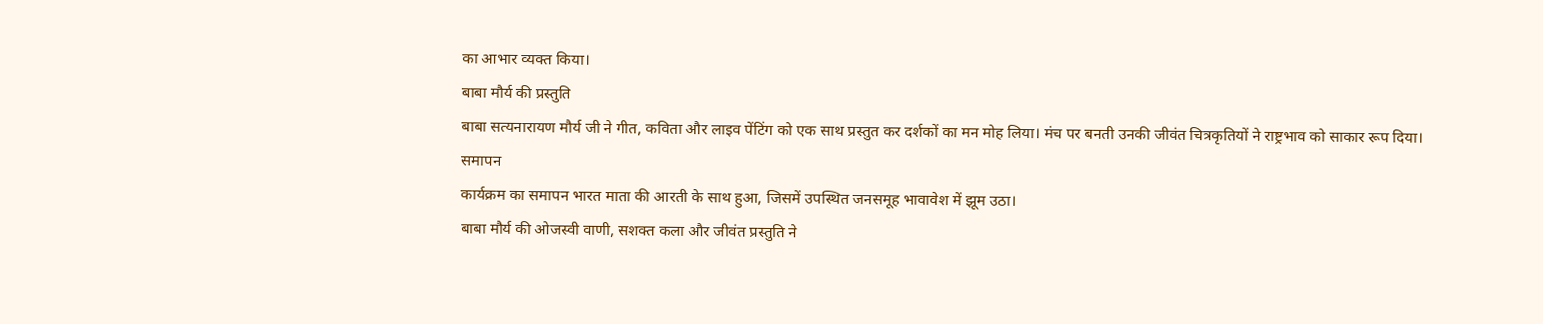का आभार व्यक्त किया।
बाबा मौर्य की प्रस्तुति
बाबा सत्यनारायण मौर्य जी ने गीत, कविता और लाइव पेंटिंग को एक साथ प्रस्तुत कर दर्शकों का मन मोह लिया। मंच पर बनती उनकी जीवंत चित्रकृतियों ने राष्ट्रभाव को साकार रूप दिया।
समापन
कार्यक्रम का समापन भारत माता की आरती के साथ हुआ, जिसमें उपस्थित जनसमूह भावावेश में झूम उठा।
बाबा मौर्य की ओजस्वी वाणी, सशक्त कला और जीवंत प्रस्तुति ने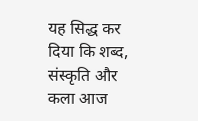यह सिद्ध कर दिया कि शब्द, संस्कृति और कला आज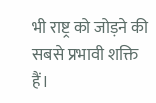भी राष्ट्र को जोड़ने की सबसे प्रभावी शक्ति हैं।